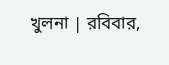খুলনা | রবিবার,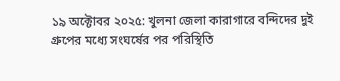১৯ অক্টোবর ২০২৫: খুলনা জেলা কারাগারে বন্দিদের দুই গ্রুপের মধ্যে সংঘর্ষের পর পরিস্থিতি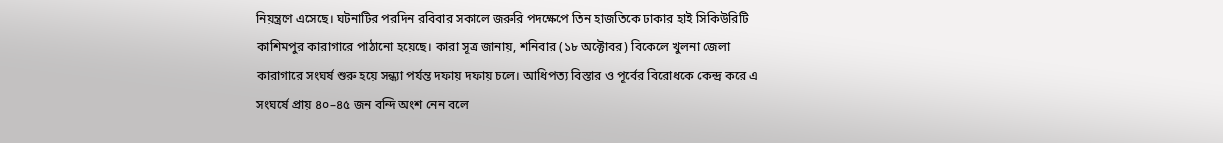নিয়ন্ত্রণে এসেছে। ঘটনাটির পরদিন রবিবার সকালে জরুরি পদক্ষেপে তিন হাজতিকে ঢাকার হাই সিকিউরিটি কাশিমপুর কারাগারে পাঠানো হয়েছে। কারা সূত্র জানায়, শনিবার (১৮ অক্টোবর) বিকেলে খুলনা জেলা কারাগারে সংঘর্ষ শুরু হয়ে সন্ধ্যা পর্যন্ত দফায় দফায় চলে। আধিপত্য বিস্তার ও পূর্বের বিরোধকে কেন্দ্র করে এ সংঘর্ষে প্রায় ৪০–৪৫ জন বন্দি অংশ নেন বলে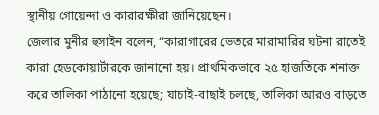স্থানীয় গোয়েন্দা ও কারারক্ষীরা জানিয়েছেন।
জেলার মুনীর হুসাইন বলেন, “কারাগারের ভেতরে মারামারির ঘটনা রাতেই কারা হেডকোয়ার্টারকে জানানো হয়। প্রাথমিকভাবে ২৫ হাজতিকে শনাক্ত করে তালিকা পাঠানো হয়েছে; যাচাই-বাছাই চলছে, তালিকা আরও বাড়তে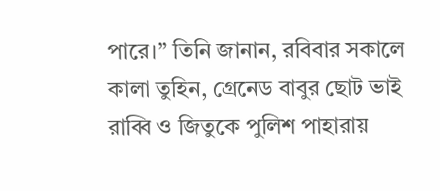পারে।” তিনি জানান, রবিবার সকালে কালা তুহিন, গ্রেনেড বাবুর ছোট ভাই রাব্বি ও জিতুকে পুলিশ পাহারায়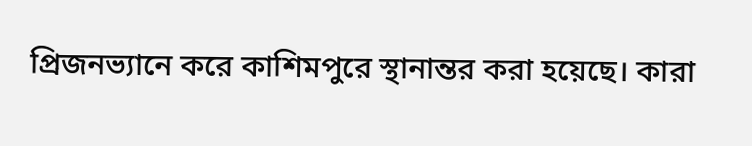প্রিজনভ্যানে করে কাশিমপুরে স্থানান্তর করা হয়েছে। কারা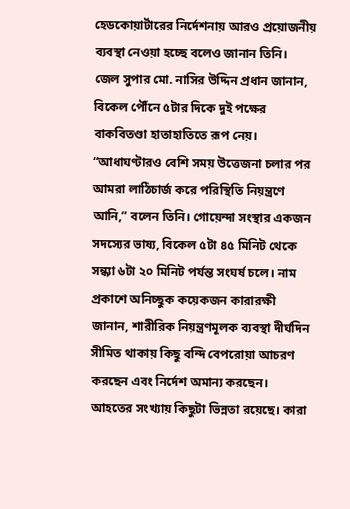হেডকোয়ার্টারের নির্দেশনায় আরও প্রয়োজনীয় ব্যবস্থা নেওয়া হচ্ছে বলেও জানান তিনি।
জেল সুপার মো. নাসির উদ্দিন প্রধান জানান, বিকেল পৌঁনে ৫টার দিকে দুই পক্ষের বাকবিতণ্ডা হাতাহাতিতে রূপ নেয়। “আধাঘণ্টারও বেশি সময় উত্তেজনা চলার পর আমরা লাঠিচার্জ করে পরিস্থিতি নিয়ন্ত্রণে আনি,” বলেন তিনি। গোয়েন্দা সংস্থার একজন সদস্যের ভাষ্য, বিকেল ৫টা ৪৫ মিনিট থেকে সন্ধ্যা ৬টা ২০ মিনিট পর্যন্ত সংঘর্ষ চলে। নাম প্রকাশে অনিচ্ছুক কয়েকজন কারারক্ষী জানান, শারীরিক নিয়ন্ত্রণমূলক ব্যবস্থা দীর্ঘদিন সীমিত থাকায় কিছু বন্দি বেপরোয়া আচরণ করছেন এবং নির্দেশ অমান্য করছেন।
আহতের সংখ্যায় কিছুটা ভিন্নতা রয়েছে। কারা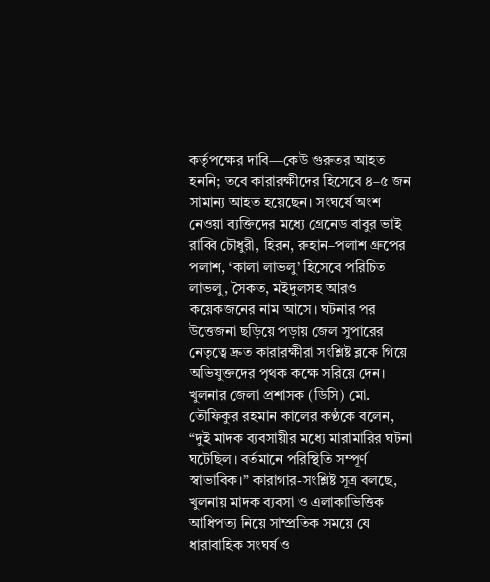কর্তৃপক্ষের দাবি—কেউ গুরুতর আহত হননি; তবে কারারক্ষীদের হিসেবে ৪–৫ জন সামান্য আহত হয়েছেন। সংঘর্ষে অংশ নেওয়া ব্যক্তিদের মধ্যে গ্রেনেড বাবুর ভাই রাব্বি চৌধুরী, হিরন, রুহান–পলাশ গ্রুপের পলাশ, ‘কালা লাভলু’ হিসেবে পরিচিত লাভলু, সৈকত, মইদুলসহ আরও কয়েকজনের নাম আসে। ঘটনার পর উত্তেজনা ছড়িয়ে পড়ায় জেল সুপারের নেতৃত্বে দ্রুত কারারক্ষীরা সংশ্লিষ্ট ব্লকে গিয়ে অভিযুক্তদের পৃথক কক্ষে সরিয়ে দেন।
খুলনার জেলা প্রশাসক (ডিসি) মো. তৌফিকুর রহমান কালের কণ্ঠকে বলেন, “দুই মাদক ব্যবসায়ীর মধ্যে মারামারির ঘটনা ঘটেছিল। বর্তমানে পরিস্থিতি সম্পূর্ণ স্বাভাবিক।” কারাগার-সংশ্লিষ্ট সূত্র বলছে, খুলনায় মাদক ব্যবসা ও এলাকাভিত্তিক আধিপত্য নিয়ে সাম্প্রতিক সময়ে যে ধারাবাহিক সংঘর্ষ ও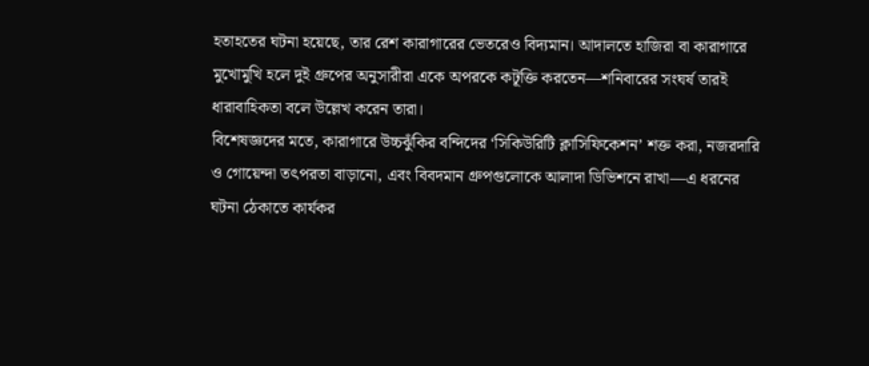হতাহতের ঘটনা হয়েছে, তার রেশ কারাগারের ভেতরেও বিদ্যমান। আদালতে হাজিরা বা কারাগারে মুখোমুখি হলে দুই গ্রুপের অনুসারীরা একে অপরকে কটূক্তি করতেন—শনিবারের সংঘর্ষ তারই ধারাবাহিকতা বলে উল্লেখ করেন তারা।
বিশেষজ্ঞদের মতে, কারাগারে উচ্চঝুঁকির বন্দিদের ‘সিকিউরিটি ক্লাসিফিকেশন’ শক্ত করা, নজরদারি ও গোয়েন্দা তৎপরতা বাড়ানো, এবং বিবদমান গ্রুপগুলোকে আলাদা ডিভিশনে রাখা—এ ধরনের ঘটনা ঠেকাতে কার্যকর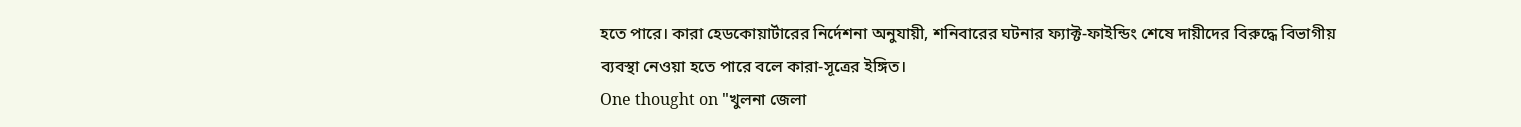হতে পারে। কারা হেডকোয়ার্টারের নির্দেশনা অনুযায়ী, শনিবারের ঘটনার ফ্যাক্ট-ফাইন্ডিং শেষে দায়ীদের বিরুদ্ধে বিভাগীয় ব্যবস্থা নেওয়া হতে পারে বলে কারা-সূত্রের ইঙ্গিত।
One thought on "খুলনা জেলা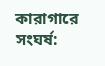কারাগারে সংঘর্ষ: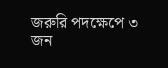জরুরি পদক্ষেপে ৩ জন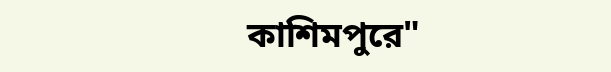কাশিমপুরে"